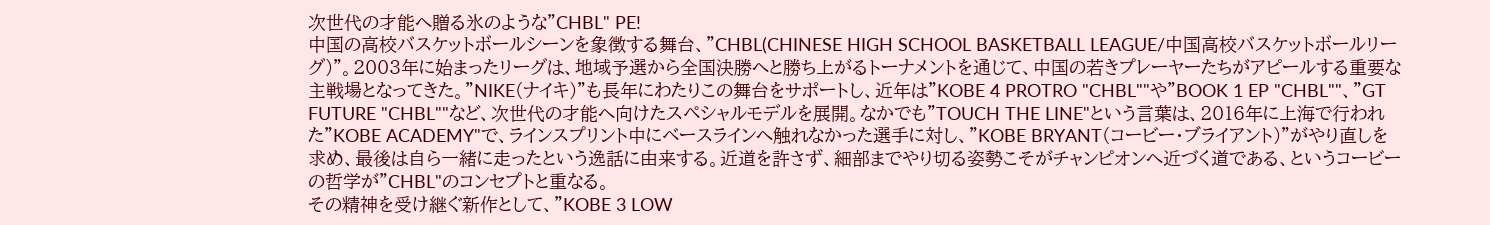次世代の才能へ贈る氷のような"CHBL" PE!
中国の高校バスケットボールシーンを象徴する舞台、"CHBL(CHINESE HIGH SCHOOL BASKETBALL LEAGUE/中国高校バスケットボールリーグ)"。2003年に始まったリーグは、地域予選から全国決勝へと勝ち上がるトーナメントを通じて、中国の若きプレーヤーたちがアピールする重要な主戦場となってきた。"NIKE(ナイキ)"も長年にわたりこの舞台をサポートし、近年は"KOBE 4 PROTRO "CHBL""や"BOOK 1 EP "CHBL""、"GT FUTURE "CHBL""など、次世代の才能へ向けたスペシャルモデルを展開。なかでも"TOUCH THE LINE"という言葉は、2016年に上海で行われた"KOBE ACADEMY"で、ラインスプリント中にベースラインへ触れなかった選手に対し、"KOBE BRYANT(コービー・ブライアント)"がやり直しを求め、最後は自ら一緒に走ったという逸話に由来する。近道を許さず、細部までやり切る姿勢こそがチャンピオンへ近づく道である、というコービーの哲学が"CHBL"のコンセプトと重なる。
その精神を受け継ぐ新作として、"KOBE 3 LOW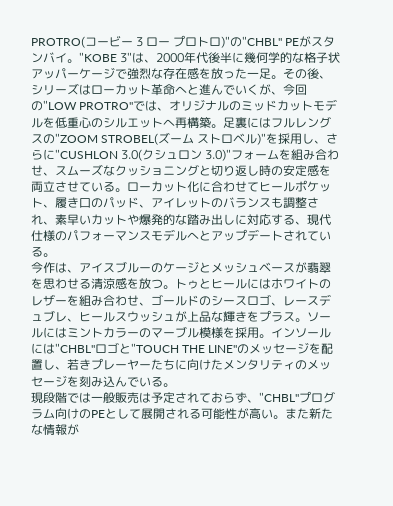PROTRO(コービー 3 ロー プロトロ)"の"CHBL" PEがスタンバイ。"KOBE 3"は、2000年代後半に幾何学的な格子状アッパーケージで強烈な存在感を放った一足。その後、シリーズはローカット革命へと進んでいくが、今回の"LOW PROTRO"では、オリジナルのミッドカットモデルを低重心のシルエットへ再構築。足裏にはフルレングスの"ZOOM STROBEL(ズーム ストロベル)"を採用し、さらに"CUSHLON 3.0(クシュロン 3.0)"フォームを組み合わせ、スムーズなクッショニングと切り返し時の安定感を両立させている。ローカット化に合わせてヒールポケット、履き口のパッド、アイレットのバランスも調整され、素早いカットや爆発的な踏み出しに対応する、現代仕様のパフォーマンスモデルへとアップデートされている。
今作は、アイスブルーのケージとメッシュベースが翡翠を思わせる清涼感を放つ。トゥとヒールにはホワイトのレザーを組み合わせ、ゴールドのシースロゴ、レースデュブレ、ヒールスウッシュが上品な輝きをプラス。ソールにはミントカラーのマーブル模様を採用。インソールには"CHBL"ロゴと"TOUCH THE LINE"のメッセージを配置し、若きプレーヤーたちに向けたメンタリティのメッセージを刻み込んでいる。
現段階では一般販売は予定されておらず、"CHBL"プログラム向けのPEとして展開される可能性が高い。また新たな情報が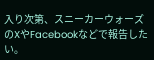入り次第、スニーカーウォーズのXやFacebookなどで報告したい。